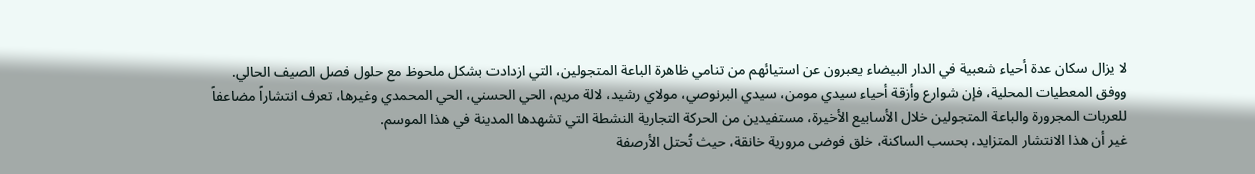لا يزال سكان عدة أحياء شعبية في الدار البيضاء يعبرون عن استيائهم من تنامي ظاهرة الباعة المتجولين، التي ازدادت بشكل ملحوظ مع حلول فصل الصيف الحالي.
ووفق المعطيات المحلية، فإن شوارع وأزقة أحياء سيدي مومن، سيدي البرنوصي، مولاي رشيد، لالة مريم، الحي الحسني، الحي المحمدي وغيرها، تعرف انتشاراً مضاعفاً للعربات المجرورة والباعة المتجولين خلال الأسابيع الأخيرة، مستفيدين من الحركة التجارية النشطة التي تشهدها المدينة في هذا الموسم.
غير أن هذا الانتشار المتزايد، بحسب الساكنة، خلق فوضى مرورية خانقة، حيث تُحتل الأرصفة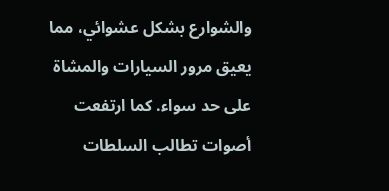والشوارع بشكل عشوائي، مما يعيق مرور السيارات والمشاة على حد سواء. كما ارتفعت أصوات تطالب السلطات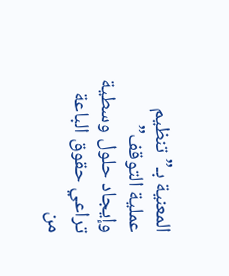المعنية بـ”تنظيم عملية التوقف” وإيجاد حلول وسطية تراعي حقوق الباعة من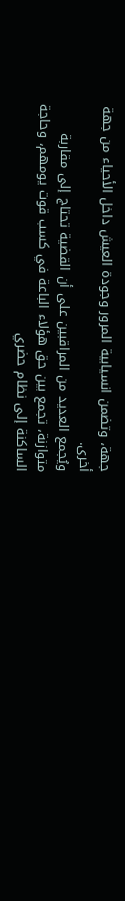جهة، وتضمن انسيابية المرور وجودة العيش داخل الأحياء من جهة أخرى.
ويُجمع العديد من المراقبين على أن القضية تحتاج إلى مقاربة متوازنة، تجمع بين حق هؤلاء الباعة في كسب قوت يومهم، وحاجة الساكنة إلى نظام حضري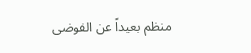منظم بعيداً عن الفوضى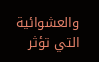والعشوائية التي تؤثر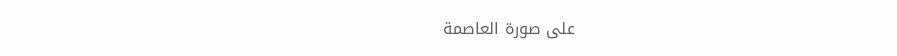على صورة العاصمة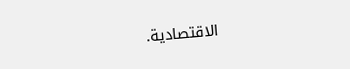الاقتصادية.